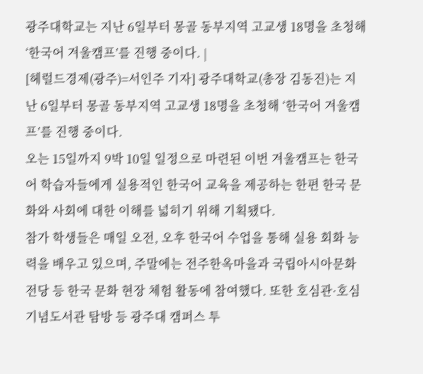광주대학교는 지난 6일부터 몽골 동부지역 고교생 18명을 초청해 ‘한국어 겨울캠프’를 진행 중이다. |
[헤럴드경제(광주)=서인주 기자] 광주대학교(총장 김동진)는 지난 6일부터 몽골 동부지역 고교생 18명을 초청해 ‘한국어 겨울캠프’를 진행 중이다.
오는 15일까지 9박 10일 일정으로 마련된 이번 겨울캠프는 한국어 학습자들에게 실용적인 한국어 교육을 제공하는 한편 한국 문화와 사회에 대한 이해를 넓히기 위해 기획됐다.
참가 학생들은 매일 오전, 오후 한국어 수업을 통해 실용 회화 능력을 배우고 있으며, 주말에는 전주한옥마을과 국립아시아문화전당 등 한국 문화 현장 체험 활동에 참여했다. 또한 호심관·호심기념도서관 탐방 등 광주대 캠퍼스 투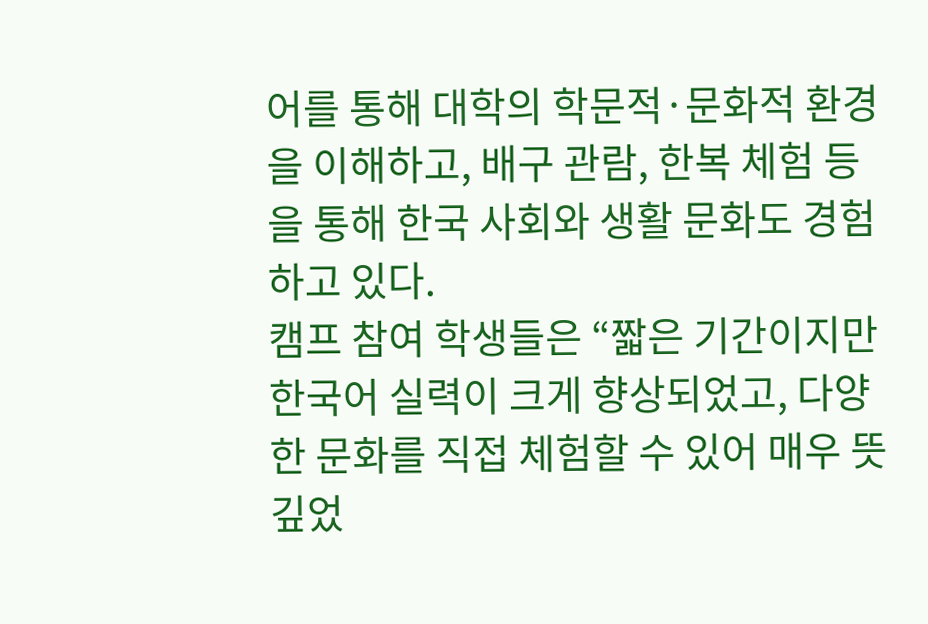어를 통해 대학의 학문적·문화적 환경을 이해하고, 배구 관람, 한복 체험 등을 통해 한국 사회와 생활 문화도 경험하고 있다.
캠프 참여 학생들은 “짧은 기간이지만 한국어 실력이 크게 향상되었고, 다양한 문화를 직접 체험할 수 있어 매우 뜻깊었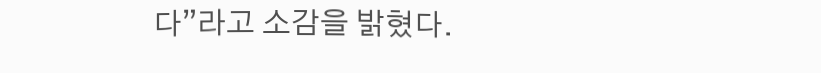다”라고 소감을 밝혔다.